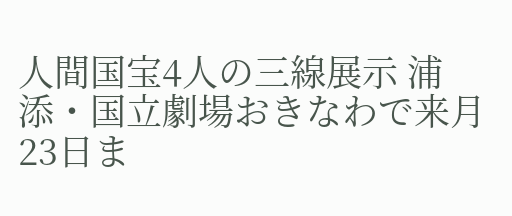人間国宝4人の三線展示 浦添・国立劇場おきなわで来月23日ま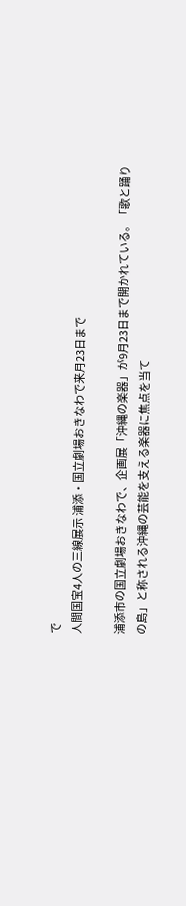で
人間国宝4人の三線展示 浦添・国立劇場おきなわで来月23日まで

浦添市の国立劇場おきなわで、企画展「沖縄の楽器」が9月23日まで開かれている。「歌と踊りの島」と称される沖縄の芸能を支える楽器に焦点を当て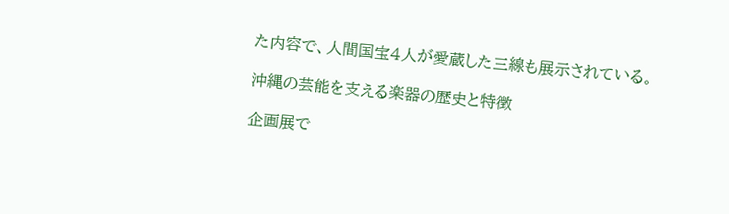た内容で、人間国宝4人が愛蔵した三線も展示されている。

沖縄の芸能を支える楽器の歴史と特徴

企画展で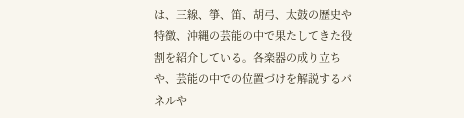は、三線、箏、笛、胡弓、太鼓の歴史や特徴、沖縄の芸能の中で果たしてきた役割を紹介している。各楽器の成り立ちや、芸能の中での位置づけを解説するパネルや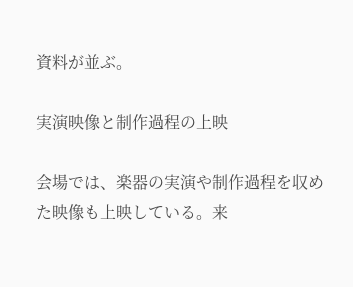資料が並ぶ。

実演映像と制作過程の上映

会場では、楽器の実演や制作過程を収めた映像も上映している。来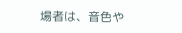場者は、音色や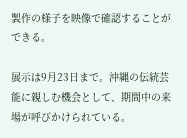製作の様子を映像で確認することができる。

展示は9月23日まで。沖縄の伝統芸能に親しむ機会として、期間中の来場が呼びかけられている。